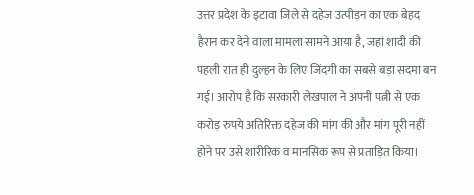उत्तर प्रदेश के इटावा जिले से दहेज उत्पीड़न का एक बेहद हैरान कर देने वाला मामला सामने आया है, जहां शादी की पहली रात ही दुल्हन के लिए जिंदगी का सबसे बड़ा सदमा बन गई। आरोप है कि सरकारी लेखपाल ने अपनी पत्नी से एक करोड़ रुपये अतिरिक्त दहेज की मांग की और मांग पूरी नहीं होने पर उसे शारीरिक व मानसिक रूप से प्रताड़ित किया।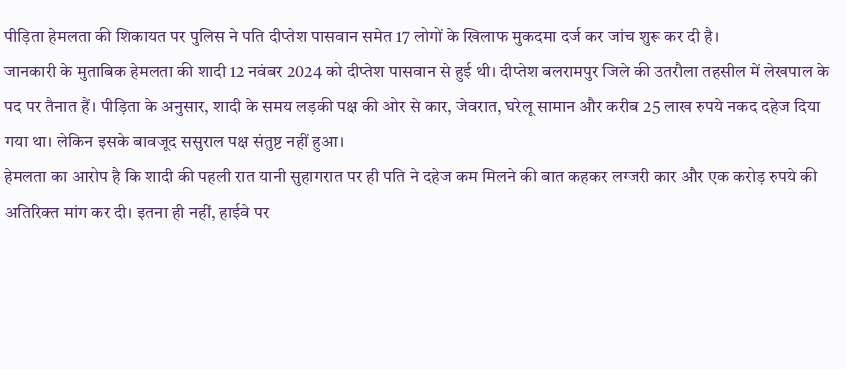पीड़िता हेमलता की शिकायत पर पुलिस ने पति दीप्तेश पासवान समेत 17 लोगों के खिलाफ मुकदमा दर्ज कर जांच शुरू कर दी है।
जानकारी के मुताबिक हेमलता की शादी 12 नवंबर 2024 को दीप्तेश पासवान से हुई थी। दीप्तेश बलरामपुर जिले की उतरौला तहसील में लेखपाल के पद पर तैनात हैं। पीड़िता के अनुसार, शादी के समय लड़की पक्ष की ओर से कार, जेवरात, घरेलू सामान और करीब 25 लाख रुपये नकद दहेज दिया गया था। लेकिन इसके बावजूद ससुराल पक्ष संतुष्ट नहीं हुआ।
हेमलता का आरोप है कि शादी की पहली रात यानी सुहागरात पर ही पति ने दहेज कम मिलने की बात कहकर लग्जरी कार और एक करोड़ रुपये की अतिरिक्त मांग कर दी। इतना ही नहीं, हाईवे पर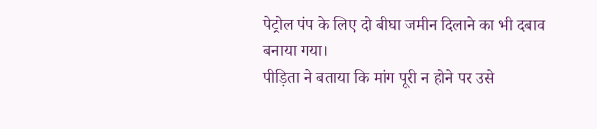पेट्रोल पंप के लिए दो बीघा जमीन दिलाने का भी दबाव बनाया गया।
पीड़िता ने बताया कि मांग पूरी न होने पर उसे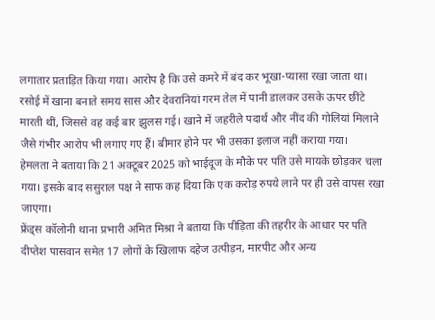लगातार प्रताड़ित किया गया। आरोप है कि उसे कमरे में बंद कर भूखा-प्यासा रखा जाता था। रसोई में खाना बनाते समय सास और देवरानियां गरम तेल में पानी डालकर उसके ऊपर छींटे मारती थीं, जिससे वह कई बार झुलस गई। खाने में जहरीले पदार्थ और नींद की गोलियां मिलाने जैसे गंभीर आरोप भी लगाए गए हैं। बीमार होने पर भी उसका इलाज नहीं कराया गया।
हेमलता ने बताया कि 21 अक्टूबर 2025 को भाईदूज के मौके पर पति उसे मायके छोड़कर चला गया। इसके बाद ससुराल पक्ष ने साफ कह दिया कि एक करोड़ रुपये लाने पर ही उसे वापस रखा जाएगा।
फ्रेंड्स कॉलोनी थाना प्रभारी अमित मिश्रा ने बताया कि पीड़िता की तहरीर के आधार पर पति दीप्तेश पासवान समेत 17 लोगों के खिलाफ दहेज उत्पीड़न, मारपीट और अन्य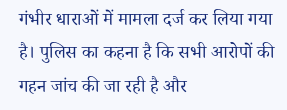गंभीर धाराओं में मामला दर्ज कर लिया गया है। पुलिस का कहना है कि सभी आरोपों की गहन जांच की जा रही है और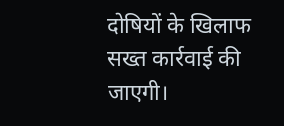दोषियों के खिलाफ सख्त कार्रवाई की जाएगी।